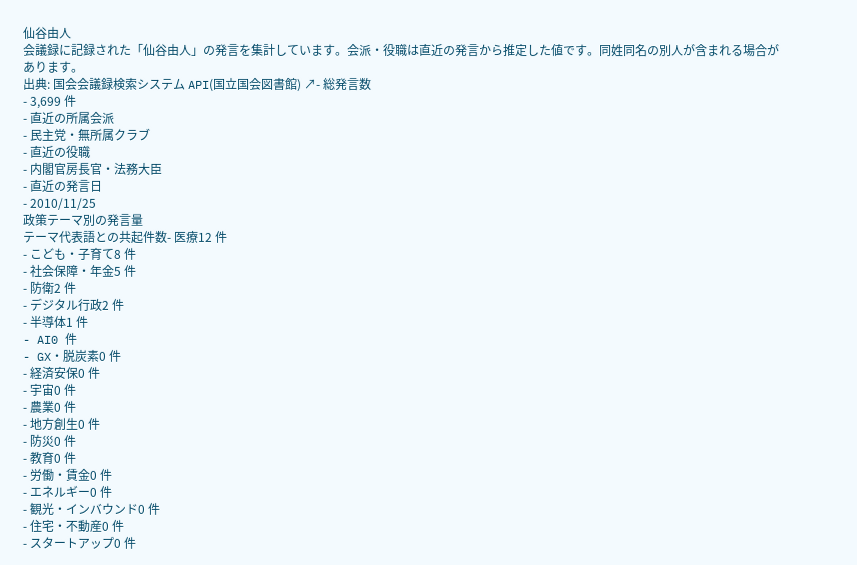仙谷由人
会議録に記録された「仙谷由人」の発言を集計しています。会派・役職は直近の発言から推定した値です。同姓同名の別人が含まれる場合があります。
出典: 国会会議録検索システム API(国立国会図書館) ↗- 総発言数
- 3,699 件
- 直近の所属会派
- 民主党・無所属クラブ
- 直近の役職
- 内閣官房長官・法務大臣
- 直近の発言日
- 2010/11/25
政策テーマ別の発言量
テーマ代表語との共起件数- 医療12 件
- こども・子育て8 件
- 社会保障・年金5 件
- 防衛2 件
- デジタル行政2 件
- 半導体1 件
- AI0 件
- GX・脱炭素0 件
- 経済安保0 件
- 宇宙0 件
- 農業0 件
- 地方創生0 件
- 防災0 件
- 教育0 件
- 労働・賃金0 件
- エネルギー0 件
- 観光・インバウンド0 件
- 住宅・不動産0 件
- スタートアップ0 件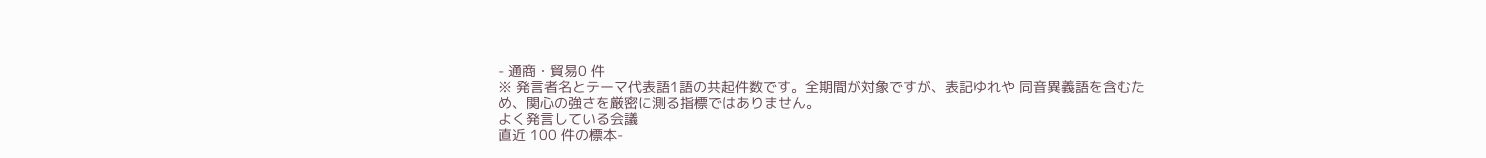- 通商・貿易0 件
※ 発言者名とテーマ代表語1語の共起件数です。全期間が対象ですが、表記ゆれや 同音異義語を含むため、関心の強さを厳密に測る指標ではありません。
よく発言している会議
直近 100 件の標本-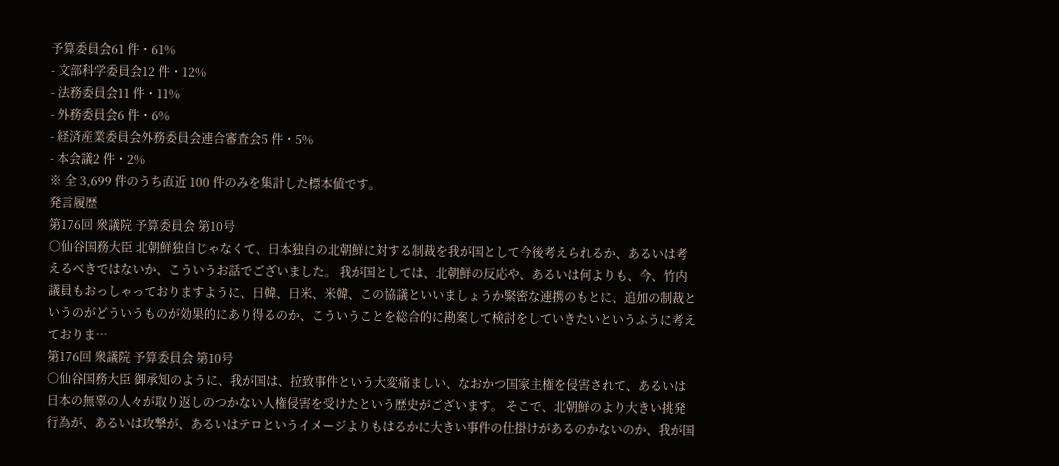予算委員会61 件・61%
- 文部科学委員会12 件・12%
- 法務委員会11 件・11%
- 外務委員会6 件・6%
- 経済産業委員会外務委員会連合審査会5 件・5%
- 本会議2 件・2%
※ 全 3,699 件のうち直近 100 件のみを集計した標本値です。
発言履歴
第176回 衆議院 予算委員会 第10号
○仙谷国務大臣 北朝鮮独自じゃなくて、日本独自の北朝鮮に対する制裁を我が国として今後考えられるか、あるいは考えるべきではないか、こういうお話でございました。 我が国としては、北朝鮮の反応や、あるいは何よりも、今、竹内議員もおっしゃっておりますように、日韓、日米、米韓、この協議といいましょうか緊密な連携のもとに、追加の制裁というのがどういうものが効果的にあり得るのか、こういうことを総合的に勘案して検討をしていきたいというふうに考えておりま…
第176回 衆議院 予算委員会 第10号
○仙谷国務大臣 御承知のように、我が国は、拉致事件という大変痛ましい、なおかつ国家主権を侵害されて、あるいは日本の無辜の人々が取り返しのつかない人権侵害を受けたという歴史がございます。 そこで、北朝鮮のより大きい挑発行為が、あるいは攻撃が、あるいはテロというイメージよりもはるかに大きい事件の仕掛けがあるのかないのか、我が国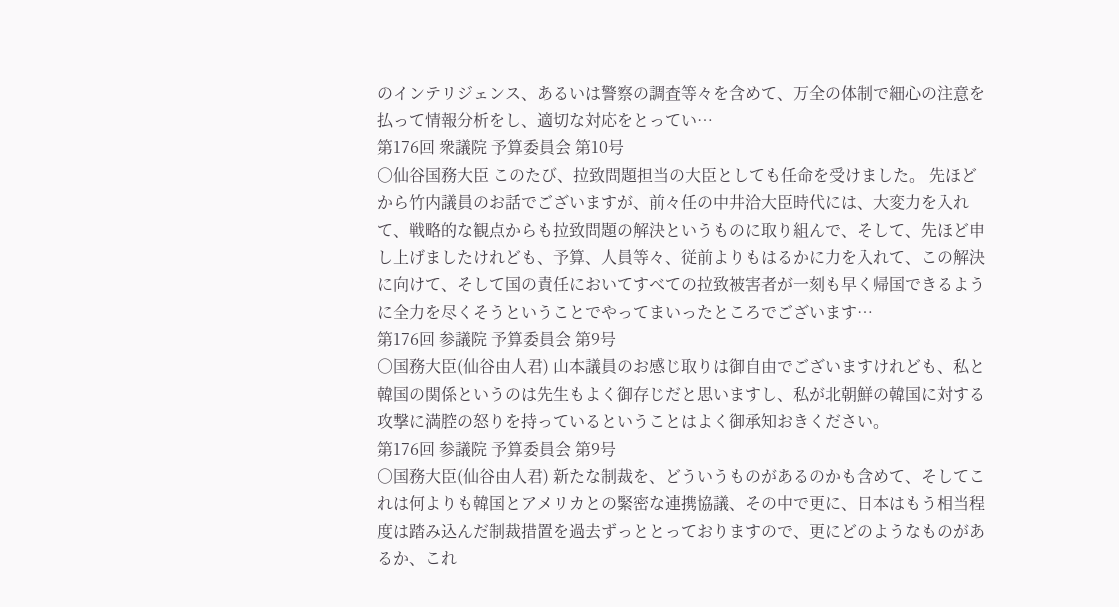のインテリジェンス、あるいは警察の調査等々を含めて、万全の体制で細心の注意を払って情報分析をし、適切な対応をとってい…
第176回 衆議院 予算委員会 第10号
○仙谷国務大臣 このたび、拉致問題担当の大臣としても任命を受けました。 先ほどから竹内議員のお話でございますが、前々任の中井洽大臣時代には、大変力を入れて、戦略的な観点からも拉致問題の解決というものに取り組んで、そして、先ほど申し上げましたけれども、予算、人員等々、従前よりもはるかに力を入れて、この解決に向けて、そして国の責任においてすべての拉致被害者が一刻も早く帰国できるように全力を尽くそうということでやってまいったところでございます…
第176回 参議院 予算委員会 第9号
○国務大臣(仙谷由人君) 山本議員のお感じ取りは御自由でございますけれども、私と韓国の関係というのは先生もよく御存じだと思いますし、私が北朝鮮の韓国に対する攻撃に満腔の怒りを持っているということはよく御承知おきください。
第176回 参議院 予算委員会 第9号
○国務大臣(仙谷由人君) 新たな制裁を、どういうものがあるのかも含めて、そしてこれは何よりも韓国とアメリカとの緊密な連携協議、その中で更に、日本はもう相当程度は踏み込んだ制裁措置を過去ずっととっておりますので、更にどのようなものがあるか、これ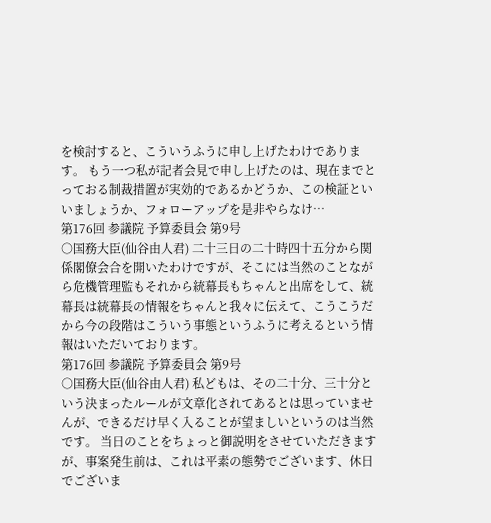を検討すると、こういうふうに申し上げたわけであります。 もう一つ私が記者会見で申し上げたのは、現在までとっておる制裁措置が実効的であるかどうか、この検証といいましょうか、フォローアップを是非やらなけ…
第176回 参議院 予算委員会 第9号
○国務大臣(仙谷由人君) 二十三日の二十時四十五分から関係閣僚会合を開いたわけですが、そこには当然のことながら危機管理監もそれから統幕長もちゃんと出席をして、統幕長は統幕長の情報をちゃんと我々に伝えて、こうこうだから今の段階はこういう事態というふうに考えるという情報はいただいております。
第176回 参議院 予算委員会 第9号
○国務大臣(仙谷由人君) 私どもは、その二十分、三十分という決まったルールが文章化されてあるとは思っていませんが、できるだけ早く入ることが望ましいというのは当然です。 当日のことをちょっと御説明をさせていただきますが、事案発生前は、これは平素の態勢でございます、休日でございま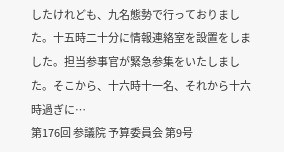したけれども、九名態勢で行っておりました。十五時二十分に情報連絡室を設置をしました。担当参事官が緊急参集をいたしました。そこから、十六時十一名、それから十六時過ぎに…
第176回 参議院 予算委員会 第9号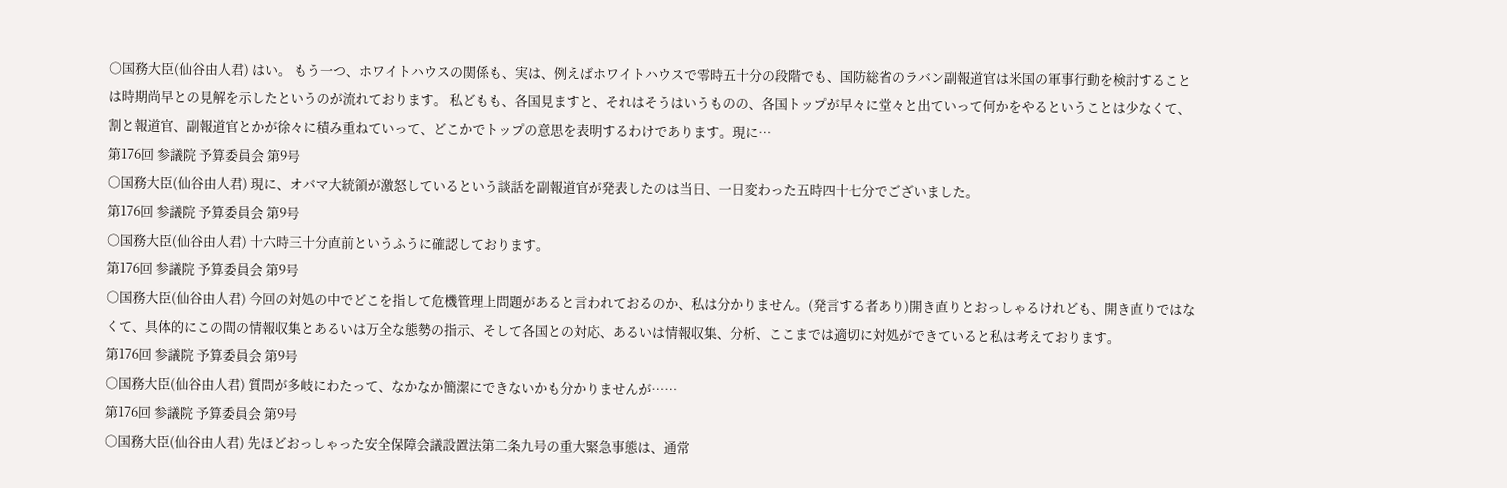○国務大臣(仙谷由人君) はい。 もう一つ、ホワイトハウスの関係も、実は、例えばホワイトハウスで零時五十分の段階でも、国防総省のラバン副報道官は米国の軍事行動を検討することは時期尚早との見解を示したというのが流れております。 私どもも、各国見ますと、それはそうはいうものの、各国トップが早々に堂々と出ていって何かをやるということは少なくて、割と報道官、副報道官とかが徐々に積み重ねていって、どこかでトップの意思を表明するわけであります。現に…
第176回 参議院 予算委員会 第9号
○国務大臣(仙谷由人君) 現に、オバマ大統領が激怒しているという談話を副報道官が発表したのは当日、一日変わった五時四十七分でございました。
第176回 参議院 予算委員会 第9号
○国務大臣(仙谷由人君) 十六時三十分直前というふうに確認しております。
第176回 参議院 予算委員会 第9号
○国務大臣(仙谷由人君) 今回の対処の中でどこを指して危機管理上問題があると言われておるのか、私は分かりません。(発言する者あり)開き直りとおっしゃるけれども、開き直りではなくて、具体的にこの間の情報収集とあるいは万全な態勢の指示、そして各国との対応、あるいは情報収集、分析、ここまでは適切に対処ができていると私は考えております。
第176回 参議院 予算委員会 第9号
○国務大臣(仙谷由人君) 質問が多岐にわたって、なかなか簡潔にできないかも分かりませんが……
第176回 参議院 予算委員会 第9号
○国務大臣(仙谷由人君) 先ほどおっしゃった安全保障会議設置法第二条九号の重大緊急事態は、通常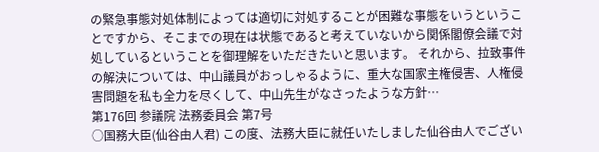の緊急事態対処体制によっては適切に対処することが困難な事態をいうということですから、そこまでの現在は状態であると考えていないから関係閣僚会議で対処しているということを御理解をいただきたいと思います。 それから、拉致事件の解決については、中山議員がおっしゃるように、重大な国家主権侵害、人権侵害問題を私も全力を尽くして、中山先生がなさったような方針…
第176回 参議院 法務委員会 第7号
○国務大臣(仙谷由人君) この度、法務大臣に就任いたしました仙谷由人でござい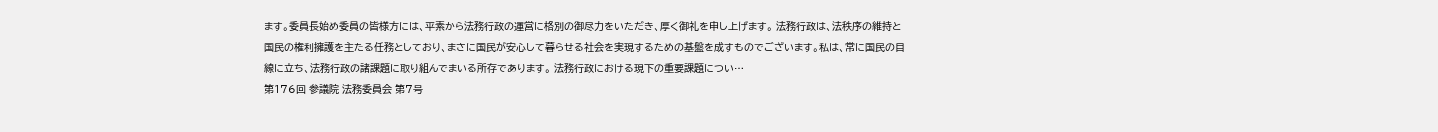ます。委員長始め委員の皆様方には、平素から法務行政の運営に格別の御尽力をいただき、厚く御礼を申し上げます。 法務行政は、法秩序の維持と国民の権利擁護を主たる任務としており、まさに国民が安心して暮らせる社会を実現するための基盤を成すものでございます。私は、常に国民の目線に立ち、法務行政の諸課題に取り組んでまいる所存であります。 法務行政における現下の重要課題につい…
第176回 参議院 法務委員会 第7号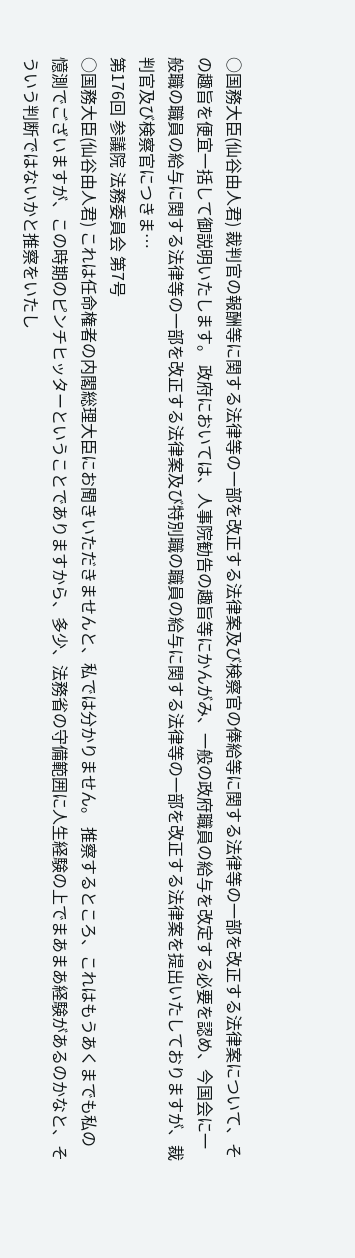○国務大臣(仙谷由人君) 裁判官の報酬等に関する法律等の一部を改正する法律案及び検察官の俸給等に関する法律等の一部を改正する法律案について、その趣旨を便宜一括して御説明いたします。 政府においては、人事院勧告の趣旨等にかんがみ、一般の政府職員の給与を改定する必要を認め、今国会に一般職の職員の給与に関する法律等の一部を改正する法律案及び特別職の職員の給与に関する法律等の一部を改正する法律案を提出いたしておりますが、裁判官及び検察官につきま…
第176回 参議院 法務委員会 第7号
○国務大臣(仙谷由人君) これは任命権者の内閣総理大臣にお聞きいただきませんと、私では分かりません。 推察するところ、これはもうあくまでも私の憶測でございますが、この時期のピンチヒッターということでありますから、多少、法務省の守備範囲に人生経験の上でまあまあ経験があるのかなと、そういう判断ではないかと推察をいたし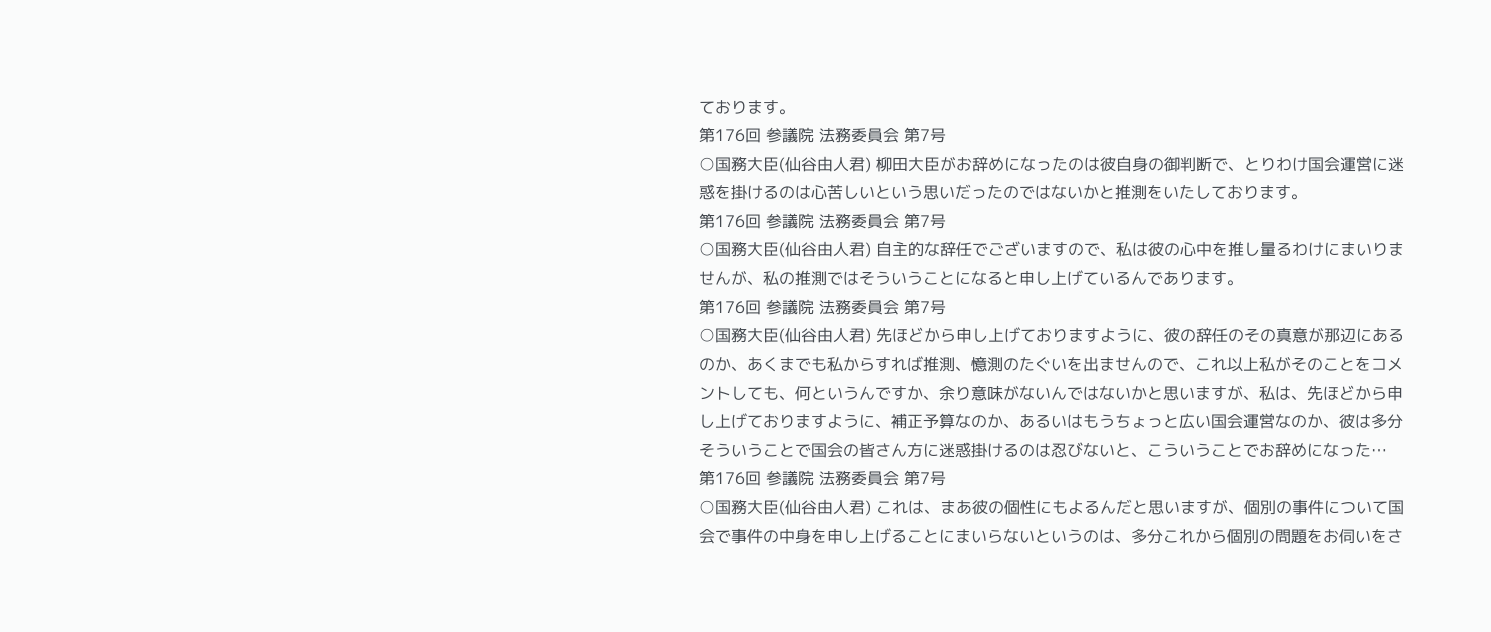ております。
第176回 参議院 法務委員会 第7号
○国務大臣(仙谷由人君) 柳田大臣がお辞めになったのは彼自身の御判断で、とりわけ国会運営に迷惑を掛けるのは心苦しいという思いだったのではないかと推測をいたしております。
第176回 参議院 法務委員会 第7号
○国務大臣(仙谷由人君) 自主的な辞任でございますので、私は彼の心中を推し量るわけにまいりませんが、私の推測ではそういうことになると申し上げているんであります。
第176回 参議院 法務委員会 第7号
○国務大臣(仙谷由人君) 先ほどから申し上げておりますように、彼の辞任のその真意が那辺にあるのか、あくまでも私からすれば推測、憶測のたぐいを出ませんので、これ以上私がそのことをコメントしても、何というんですか、余り意味がないんではないかと思いますが、私は、先ほどから申し上げておりますように、補正予算なのか、あるいはもうちょっと広い国会運営なのか、彼は多分そういうことで国会の皆さん方に迷惑掛けるのは忍びないと、こういうことでお辞めになった…
第176回 参議院 法務委員会 第7号
○国務大臣(仙谷由人君) これは、まあ彼の個性にもよるんだと思いますが、個別の事件について国会で事件の中身を申し上げることにまいらないというのは、多分これから個別の問題をお伺いをさ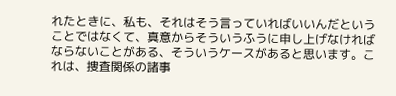れたときに、私も、それはそう言っていればいいんだということではなくて、真意からそういうふうに申し上げなければならないことがある、そういうケースがあると思います。これは、捜査関係の諸事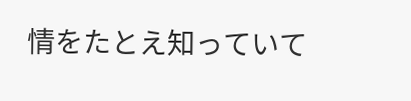情をたとえ知っていて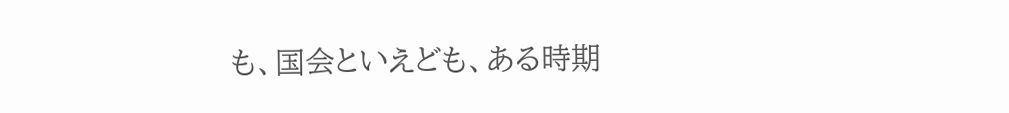も、国会といえども、ある時期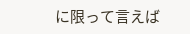に限って言えば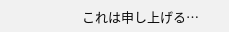これは申し上げる…